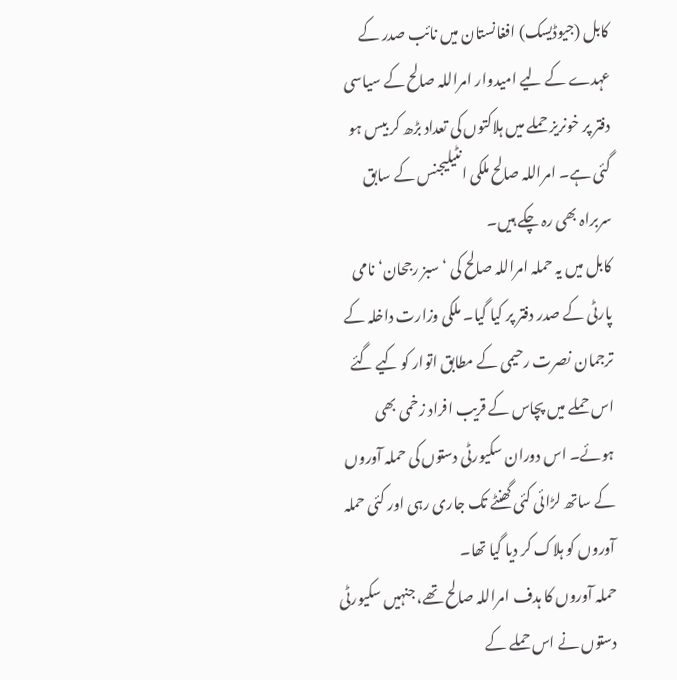کابل (جیوڈیسک) افغانستان میں نائب صدر کے عہدے کے لیے امیدوار امراللہ صالح کے سیاسی دفتر پر خونریز حملے میں ہلاکتوں کی تعداد بڑھ کر بیس ہو گئی ہے۔ امراللہ صالح ملکی انٹیلیجنس کے سابق سربراہ بھی رہ چکے ہیں۔
کابل میں یہ حملہ امراللہ صالح کی ‘سبز رجحان‘ نامی پارٹی کے صدر دفتر پر کیا گیا۔ ملکی وزارت داخلہ کے ترجمان نصرت رحیمی کے مطابق اتوار کو کیے گئے اس حملے میں پچاس کے قریب افراد زخمی بھی ہوئے۔ اس دوران سکیورٹی دستوں کی حملہ آوروں کے ساتھ لڑائی کئی گھنٹے تک جاری رہی اور کئی حملہ آوروں کو ہلاک کر دیا گیا تھا۔
حملہ آوروں کا ہدف امراللہ صالح تھے، جنہیں سکیورٹی دستوں نے اس حملے کے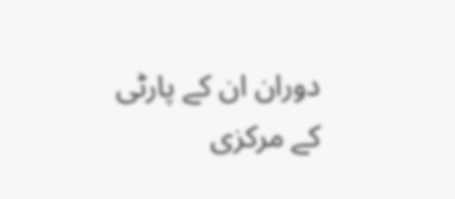دوران ان کے پارٹی کے مرکزی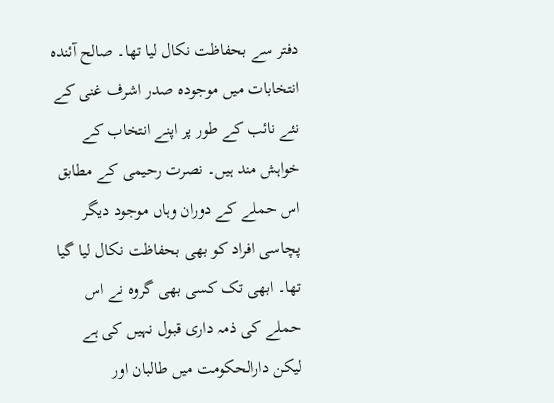دفتر سے بحفاظت نکال لیا تھا۔ صالح آئندہ انتخابات میں موجودہ صدر اشرف غنی کے نئے نائب کے طور پر اپنے انتخاب کے خواہش مند ہیں۔ نصرت رحیمی کے مطابق اس حملے کے دوران وہاں موجود دیگر پچاسی افراد کو بھی بحفاظت نکال لیا گیا تھا۔ ابھی تک کسی بھی گروہ نے اس حملے کی ذمہ داری قبول نہیں کی ہے لیکن دارالحکومت میں طالبان اور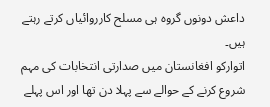داعش دونوں گروہ ہی مسلح کارروائیاں کرتے رہتے ہیں۔
اتوارکو افغانستان میں صدارتی انتخابات کی مہم شروع کرنے کے حوالے سے پہلا دن تھا اور اس پہلے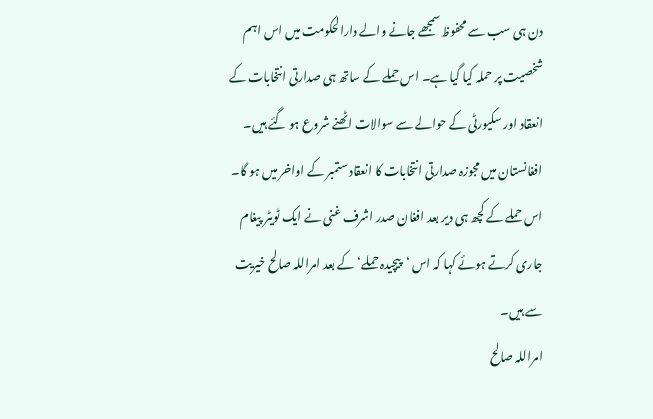دن ہی سب سے محفوظ سمجھے جانے والے دارالحکومت میں اس اہم شخصیت پر حملہ کیا گیا ہے۔ اس حملے کے ساتھ ہی صدارتی انتخابات کے انعقاد اور سکیورٹی کے حوالے سے سوالات اٹھنے شروع ہو گئے ہیں۔ افغانستان میں مجوزہ صدارتی انتخابات کا انعقاد ستمبر کے اواخر میں ہو گا۔
اس حملے کے کچھ ہی دیر بعد افغان صدر اشرف غنی نے ایک ٹویٹر پیغام جاری کرتے ہوئے کہا کہ اس ‘پیچیدہ حملے‘ کے بعد امراللہ صالح خیریت سے ہیں۔
امراللہ صالح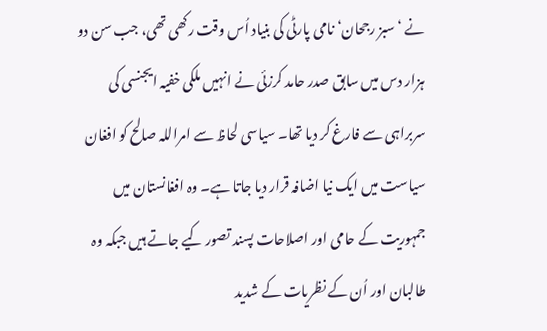نے ‘سبز رجحان‘ نامی پارٹی کی بنیاد اُس وقت رکھی تھی، جب سن دو ہزار دس میں سابق صدر حامد کرزئی نے انہیں ملکی خفیہ ایجنسی کی سربراہی سے فارغ کر دیا تھا۔ سیاسی لحاظ سے امراللہ صالح کو افغان سیاست میں ایک نیا اضافہ قرار دیا جاتا ہے۔ وہ افغانستان میں جمہوریت کے حامی اور اصلاحات پسند تصور کیے جاتے ہیں جبکہ وہ طالبان اور اُن کے نظریات کے شدید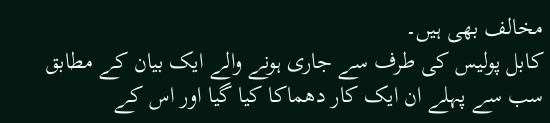مخالف بھی ہیں۔
کابل پولیس کی طرف سے جاری ہونے والے ایک بیان کے مطابق سب سے پہلے ان ایک کار دھماکا کیا گیا اور اس کے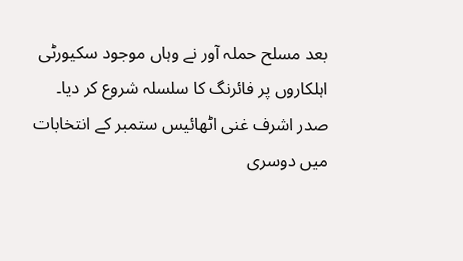بعد مسلح حملہ آور نے وہاں موجود سکیورٹی اہلکاروں پر فائرنگ کا سلسلہ شروع کر دیا۔
صدر اشرف غنی اٹھائیس ستمبر کے انتخابات میں دوسری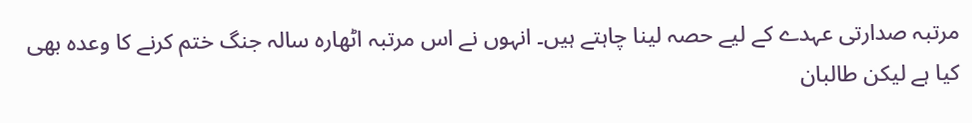مرتبہ صدارتی عہدے کے لیے حصہ لینا چاہتے ہیں۔ انہوں نے اس مرتبہ اٹھارہ سالہ جنگ ختم کرنے کا وعدہ بھی کیا ہے لیکن طالبان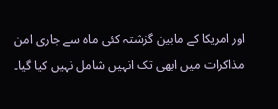اور امریکا کے مابین گزشتہ کئی ماہ سے جاری امن مذاکرات میں ابھی تک انہیں شامل نہیں کیا گیا۔